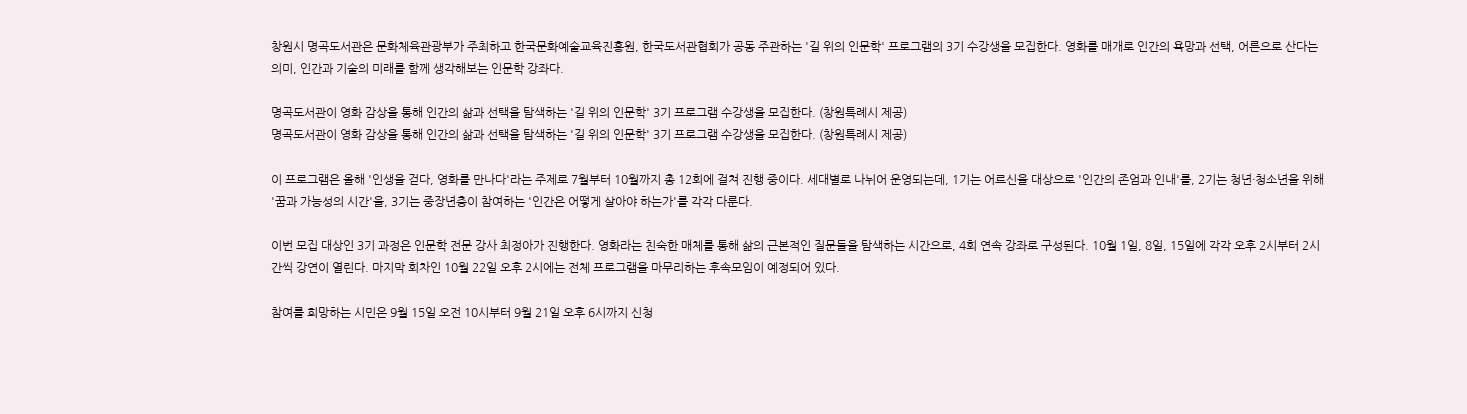창원시 명곡도서관은 문화체육관광부가 주최하고 한국문화예술교육진흥원, 한국도서관협회가 공동 주관하는 '길 위의 인문학' 프로그램의 3기 수강생을 모집한다. 영화를 매개로 인간의 욕망과 선택, 어른으로 산다는 의미, 인간과 기술의 미래를 함께 생각해보는 인문학 강좌다.

명곡도서관이 영화 감상을 통해 인간의 삶과 선택을 탐색하는 '길 위의 인문학' 3기 프로그램 수강생을 모집한다. (창원특례시 제공)
명곡도서관이 영화 감상을 통해 인간의 삶과 선택을 탐색하는 '길 위의 인문학' 3기 프로그램 수강생을 모집한다. (창원특례시 제공)

이 프로그램은 올해 '인생을 걷다, 영화를 만나다'라는 주제로 7월부터 10월까지 총 12회에 걸쳐 진행 중이다. 세대별로 나뉘어 운영되는데, 1기는 어르신을 대상으로 '인간의 존엄과 인내'를, 2기는 청년·청소년을 위해 '꿈과 가능성의 시간'을, 3기는 중장년층이 참여하는 '인간은 어떻게 살아야 하는가'를 각각 다룬다.

이번 모집 대상인 3기 과정은 인문학 전문 강사 최정아가 진행한다. 영화라는 친숙한 매체를 통해 삶의 근본적인 질문들을 탐색하는 시간으로, 4회 연속 강좌로 구성된다. 10월 1일, 8일, 15일에 각각 오후 2시부터 2시간씩 강연이 열린다. 마지막 회차인 10월 22일 오후 2시에는 전체 프로그램을 마무리하는 후속모임이 예정되어 있다.

참여를 희망하는 시민은 9월 15일 오전 10시부터 9월 21일 오후 6시까지 신청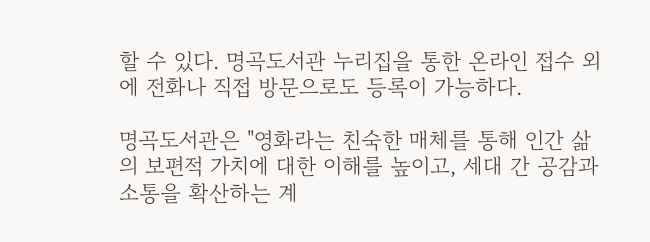할 수 있다. 명곡도서관 누리집을 통한 온라인 접수 외에 전화나 직접 방문으로도 등록이 가능하다.

명곡도서관은 "영화라는 친숙한 매체를 통해 인간 삶의 보편적 가치에 대한 이해를 높이고, 세대 간 공감과 소통을 확산하는 계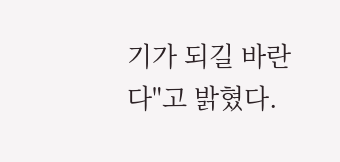기가 되길 바란다"고 밝혔다.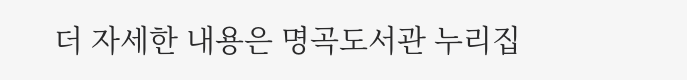더 자세한 내용은 명곡도서관 누리집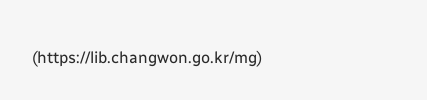(https://lib.changwon.go.kr/mg)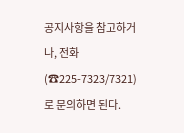공지사항을 참고하거나, 전화(☎225-7323/7321)로 문의하면 된다.